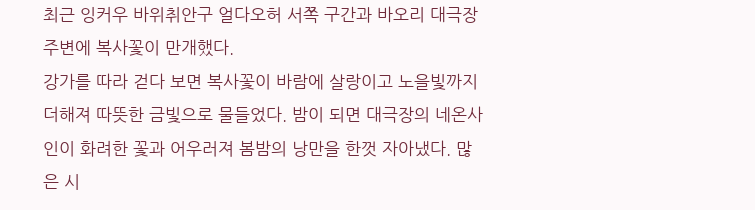최근 잉커우 바위취안구 얼다오허 서쪽 구간과 바오리 대극장 주변에 복사꽃이 만개했다.
강가를 따라 걷다 보면 복사꽃이 바람에 살랑이고 노을빛까지 더해져 따뜻한 금빛으로 물들었다. 밤이 되면 대극장의 네온사인이 화려한 꽃과 어우러져 봄밤의 낭만을 한껏 자아냈다. 많은 시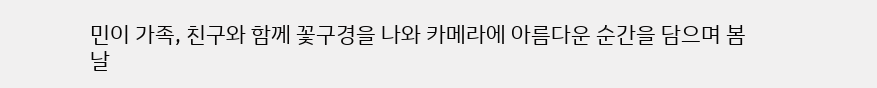민이 가족, 친구와 함께 꽃구경을 나와 카메라에 아름다운 순간을 담으며 봄날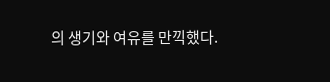의 생기와 여유를 만끽했다.